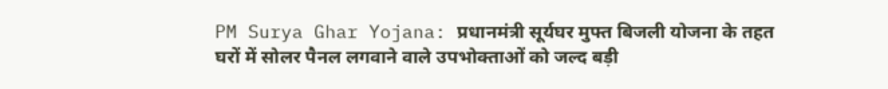PM Surya Ghar Yojana: प्रधानमंत्री सूर्यघर मुफ्त बिजली योजना के तहत घरों में सोलर पैनल लगवाने वाले उपभोक्ताओं को जल्द बड़ी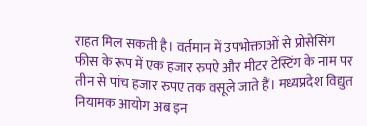राहत मिल सकती है। वर्तमान में उपभोक्ताओं से प्रोसेसिंग फीस के रूप में एक हजार रुपऐ और मीटर टेस्टिंग के नाम पर तीन से पांच हजार रुपए तक वसूले जाते हैं। मध्यप्रदेश विद्युत नियामक आयोग अब इन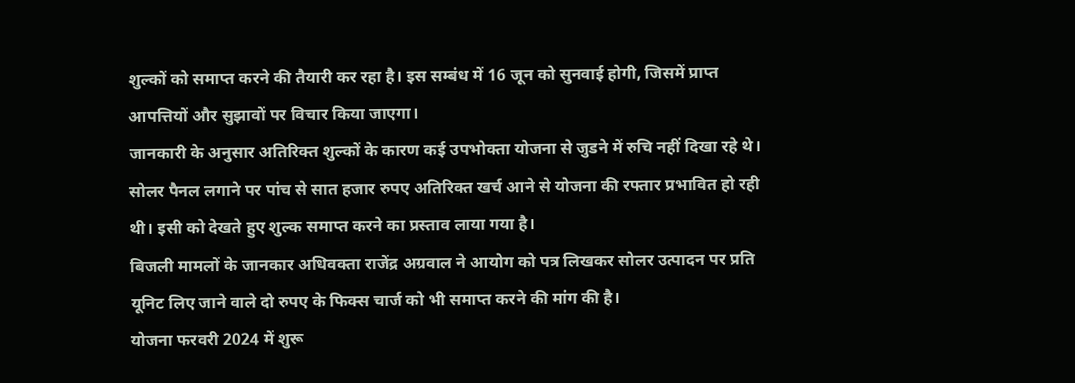शुल्कों को समाप्त करने की तैयारी कर रहा है। इस सम्बंध में 16 जून को सुनवाई होगी, जिसमें प्राप्त आपत्तियों और सुझावों पर विचार किया जाएगा।
जानकारी के अनुसार अतिरिक्त शुल्कों के कारण कई उपभोक्ता योजना से जुडने में रुचि नहीं दिखा रहे थे। सोलर पैनल लगाने पर पांच से सात हजार रुपए अतिरिक्त खर्च आने से योजना की रफ्तार प्रभावित हो रही थी। इसी को देखते हुए शुल्क समाप्त करने का प्रस्ताव लाया गया है।
बिजली मामलों के जानकार अधिवक्ता राजेंद्र अग्रवाल ने आयोग को पत्र लिखकर सोलर उत्पादन पर प्रति यूनिट लिए जाने वाले दो रुपए के फिक्स चार्ज को भी समाप्त करने की मांग की है।
योजना फरवरी 2024 में शुरू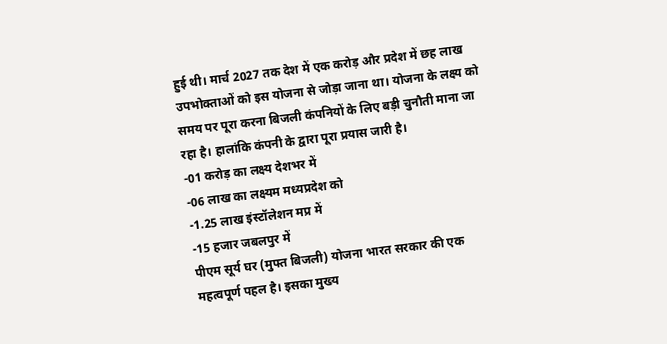हुई थी। मार्च 2027 तक देश में एक करोड़ और प्रदेश में छह लाख उपभोक्ताओं को इस योजना से जोड़ा जाना था। योजना के लक्ष्य को समय पर पूरा करना बिजली कंपनियों के लिए बड़ी चुनौती माना जा रहा है। हालांकि कंपनी के द्वारा पूरा प्रयास जारी है।
-01 करोड़ का लक्ष्य देशभर में
-06 लाख का लक्ष्यम मध्यप्रदेश को
-1.25 लाख इंस्टॉलेशन मप्र में
-15 हजार जबलपुर में
पीएम सूर्य घर (मुफ्त बिजली) योजना भारत सरकार की एक महत्वपूर्ण पहल है। इसका मुख्य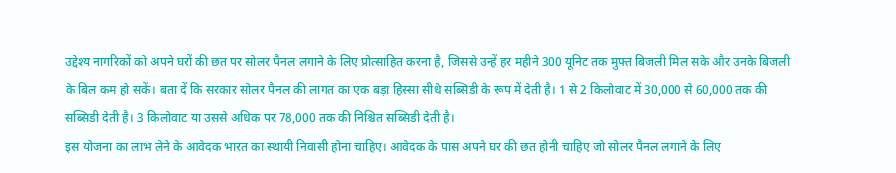उद्देश्य नागरिकों को अपने घरों की छत पर सोलर पैनल लगाने के लिए प्रोत्साहित करना है, जिससे उन्हें हर महीने 300 यूनिट तक मुफ्त बिजली मिल सके और उनके बिजली के बिल कम हो सकें। बता दें कि सरकार सोलर पैनल की लागत का एक बड़ा हिस्सा सीधे सब्सिडी के रूप में देती है। 1 से 2 किलोवाट में 30,000 से 60,000 तक की सब्सिडी देती है। 3 किलोवाट या उससे अधिक पर 78,000 तक की निश्चित सब्सिडी देती है।
इस योजना का लाभ लेने के आवेदक भारत का स्थायी निवासी होना चाहिए। आवेदक के पास अपने घर की छत होनी चाहिए जो सोलर पैनल लगाने के लिए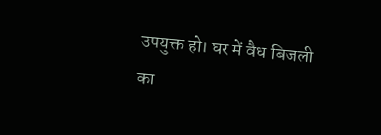उपयुक्त हो। घर में वैध बिजली का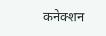कनेक्शन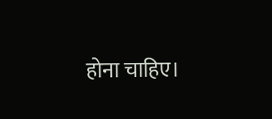होना चाहिए।